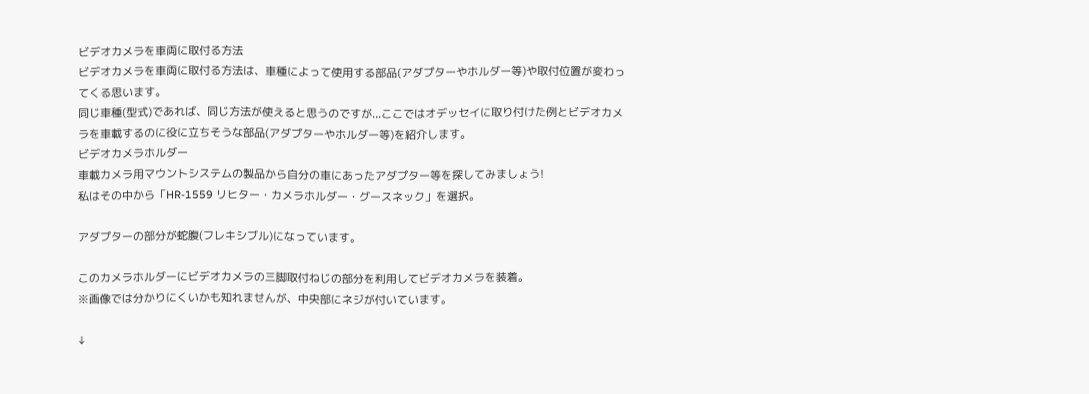ビデオカメラを車両に取付る方法
ビデオカメラを車両に取付る方法は、車種によって使用する部品(アダプターやホルダー等)や取付位置が変わってくる思います。
同じ車種(型式)であれば、同じ方法が使えると思うのですが...ここではオデッセイに取り付けた例とビデオカメラを車載するのに役に立ちそうな部品(アダプターやホルダー等)を紹介します。
ビデオカメラホルダー
車載カメラ用マウントシステムの製品から自分の車にあったアダプター等を探してみましょう!
私はその中から「HR-1559 リヒター・カメラホルダー・グースネック」を選択。

アダプターの部分が蛇腹(フレキシブル)になっています。

このカメラホルダーにビデオカメラの三脚取付ねじの部分を利用してビデオカメラを装着。
※画像では分かりにくいかも知れませんが、中央部にネジが付いています。

↓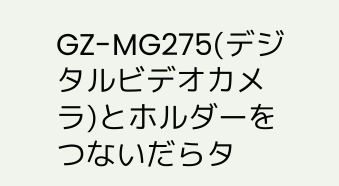GZ-MG275(デジタルビデオカメラ)とホルダーをつないだらタ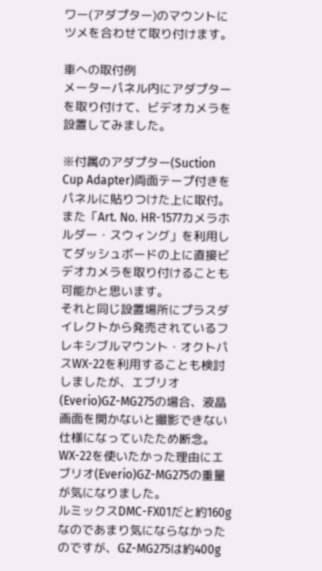ワー(アダプター)のマウントにツメを合わせて取り付けます。

車への取付例
メーターパネル内にアダプターを取り付けて、ビデオカメラを設置してみました。

※付属のアダプター(Suction Cup Adapter)両面テープ付きをパネルに貼りつけた上に取付。
また「Art. No. HR-1577カメラホルダー・スウィング」を利用してダッシュボードの上に直接ビデオカメラを取り付けることも可能かと思います。
それと同じ設置場所にプラスダイレクトから発売されているフレキシブルマウント・オクトパスWX-22を利用することも検討しましたが、エブリオ(Everio)GZ-MG275の場合、液晶画面を開かないと撮影できない仕様になっていたため断念。
WX-22を使いたかった理由にエブリオ(Everio)GZ-MG275の重量が気になりました。
ルミックスDMC-FX01だと約160gなのであまり気にならなかったのですが、GZ-MG275は約400g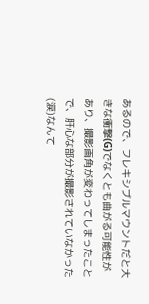あるので、フレキシブルマウントだと大きな衝撃(G)でなくとも曲がる可能性があり、撮影画角が変わってしまったことで、肝心な部分が撮影されていなかった(涙)なんて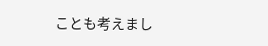ことも考えまし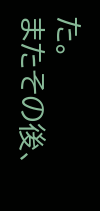た。
またその後、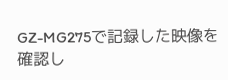GZ-MG275で記録した映像を確認し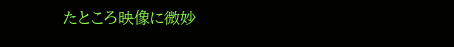たところ映像に微妙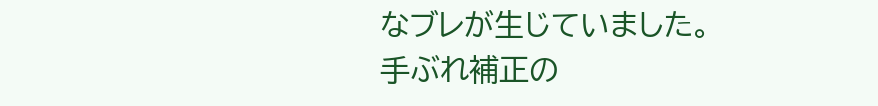なブレが生じていました。
手ぶれ補正の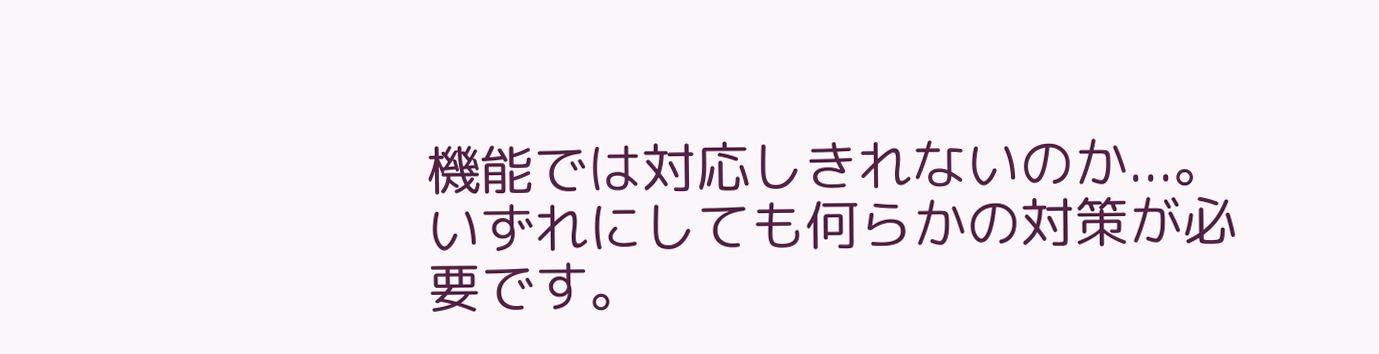機能では対応しきれないのか...。
いずれにしても何らかの対策が必要です。